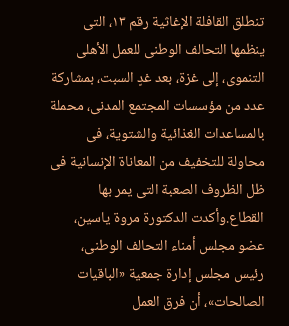تنطلق القافلة الإغاثية رقم ١٣، التى ينظمها التحالف الوطنى للعمل الأهلى التنموى، إلى غزة، بعد غدٍ السبت، بمشاركة عدد من مؤسسات المجتمع المدنى، محملة بالمساعدات الغذائية والشتوية، فى محاولة للتخفيف من المعاناة الإنسانية فى ظل الظروف الصعبة التى يمر بها القطاع.وأكدت الدكتورة مروة ياسين، عضو مجلس أمناء التحالف الوطنى، رئيس مجلس إدارة جمعية «الباقيات الصالحات»، أن فرق العمل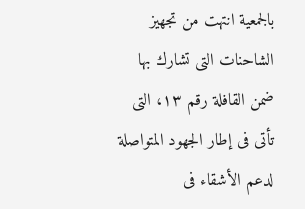بالجمعية انتهت من تجهيز الشاحنات التى تشارك بها ضمن القافلة رقم ١٣، التى تأتى فى إطار الجهود المتواصلة لدعم الأشقاء فى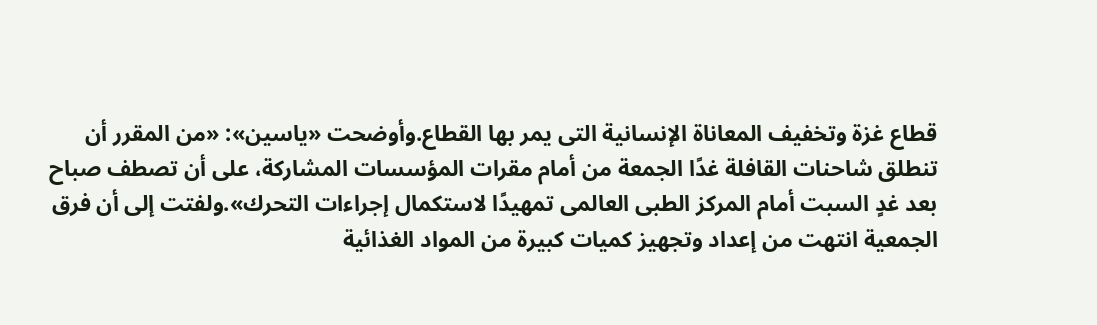قطاع غزة وتخفيف المعاناة الإنسانية التى يمر بها القطاع.وأوضحت «ياسين»: «من المقرر أن تنطلق شاحنات القافلة غدًا الجمعة من أمام مقرات المؤسسات المشاركة، على أن تصطف صباح بعد غدٍ السبت أمام المركز الطبى العالمى تمهيدًا لاستكمال إجراءات التحرك».ولفتت إلى أن فرق الجمعية انتهت من إعداد وتجهيز كميات كبيرة من المواد الغذائية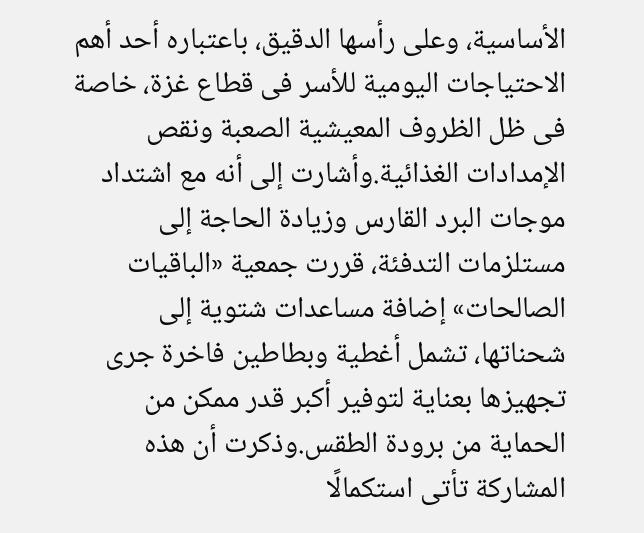الأساسية، وعلى رأسها الدقيق، باعتباره أحد أهم الاحتياجات اليومية للأسر فى قطاع غزة، خاصة فى ظل الظروف المعيشية الصعبة ونقص الإمدادات الغذائية.وأشارت إلى أنه مع اشتداد موجات البرد القارس وزيادة الحاجة إلى مستلزمات التدفئة، قررت جمعية «الباقيات الصالحات» إضافة مساعدات شتوية إلى شحناتها، تشمل أغطية وبطاطين فاخرة جرى تجهيزها بعناية لتوفير أكبر قدر ممكن من الحماية من برودة الطقس.وذكرت أن هذه المشاركة تأتى استكمالًا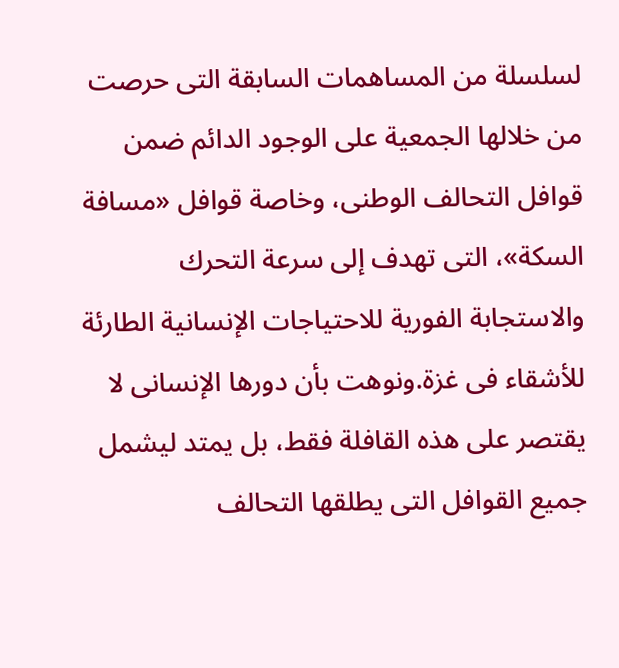لسلسلة من المساهمات السابقة التى حرصت من خلالها الجمعية على الوجود الدائم ضمن قوافل التحالف الوطنى، وخاصة قوافل «مسافة السكة»، التى تهدف إلى سرعة التحرك والاستجابة الفورية للاحتياجات الإنسانية الطارئة للأشقاء فى غزة.ونوهت بأن دورها الإنسانى لا يقتصر على هذه القافلة فقط، بل يمتد ليشمل جميع القوافل التى يطلقها التحالف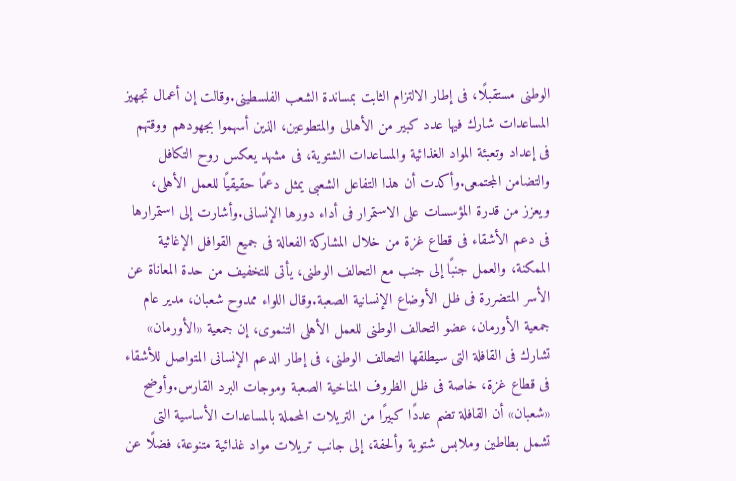الوطنى مستقبلًا، فى إطار الالتزام الثابت بمساندة الشعب الفلسطينى.وقالت إن أعمال تجهيز المساعدات شارك فيها عدد كبير من الأهالى والمتطوعين، الذين أسهموا بجهودهم ووقتهم فى إعداد وتعبئة المواد الغذائية والمساعدات الشتوية، فى مشهد يعكس روح التكافل والتضامن المجتمعى.وأكدت أن هذا التفاعل الشعبى يمثل دعمًا حقيقيًا للعمل الأهلى، ويعزز من قدرة المؤسسات على الاستمرار فى أداء دورها الإنسانى.وأشارت إلى استمرارها فى دعم الأشقاء فى قطاع غزة من خلال المشاركة الفعالة فى جميع القوافل الإغاثية الممكنة، والعمل جنبًا إلى جنب مع التحالف الوطنى، يأتى للتخفيف من حدة المعاناة عن الأسر المتضررة فى ظل الأوضاع الإنسانية الصعبة.وقال اللواء ممدوح شعبان، مدير عام جمعية الأورمان، عضو التحالف الوطنى للعمل الأهلى التنموى، إن جمعية «الأورمان» تشارك فى القافلة التى سيطلقها التحالف الوطنى، فى إطار الدعم الإنسانى المتواصل للأشقاء فى قطاع غزة، خاصة فى ظل الظروف المناخية الصعبة وموجات البرد القارس.وأوضح «شعبان» أن القافلة تضم عددًا كبيرًا من التريلات المحملة بالمساعدات الأساسية التى تشمل بطاطين وملابس شتوية وألحفة، إلى جانب تريلات مواد غذائية متنوعة، فضلًا عن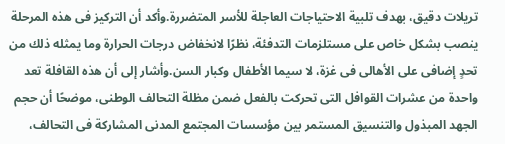تريلات دقيق، بهدف تلبية الاحتياجات العاجلة للأسر المتضررة.وأكد أن التركيز فى هذه المرحلة ينصب بشكل خاص على مستلزمات التدفئة، نظرًا لانخفاض درجات الحرارة وما يمثله ذلك من تحدٍ إضافى على الأهالى فى غزة، لا سيما الأطفال وكبار السن.وأشار إلى أن هذه القافلة تعد واحدة من عشرات القوافل التى تحركت بالفعل ضمن مظلة التحالف الوطنى، موضحًا أن حجم الجهد المبذول والتنسيق المستمر بين مؤسسات المجتمع المدنى المشاركة فى التحالف،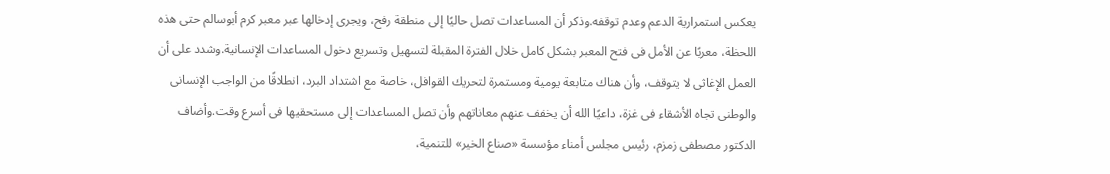يعكس استمرارية الدعم وعدم توقفه.وذكر أن المساعدات تصل حاليًا إلى منطقة رفح، ويجرى إدخالها عبر معبر كرم أبوسالم حتى هذه اللحظة، معربًا عن الأمل فى فتح المعبر بشكل كامل خلال الفترة المقبلة لتسهيل وتسريع دخول المساعدات الإنسانية.وشدد على أن العمل الإغاثى لا يتوقف، وأن هناك متابعة يومية ومستمرة لتحريك القوافل، خاصة مع اشتداد البرد، انطلاقًا من الواجب الإنسانى والوطنى تجاه الأشقاء فى غزة، داعيًا الله أن يخفف عنهم معاناتهم وأن تصل المساعدات إلى مستحقيها فى أسرع وقت.وأضاف الدكتور مصطفى زمزم، رئيس مجلس أمناء مؤسسة «صناع الخير» للتنمية،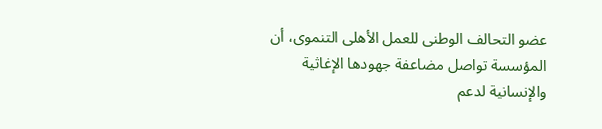عضو التحالف الوطنى للعمل الأهلى التنموى، أن المؤسسة تواصل مضاعفة جهودها الإغاثية والإنسانية لدعم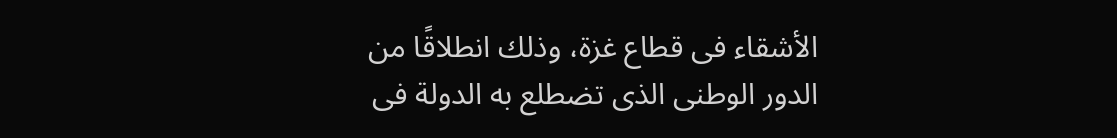الأشقاء فى قطاع غزة، وذلك انطلاقًا من الدور الوطنى الذى تضطلع به الدولة فى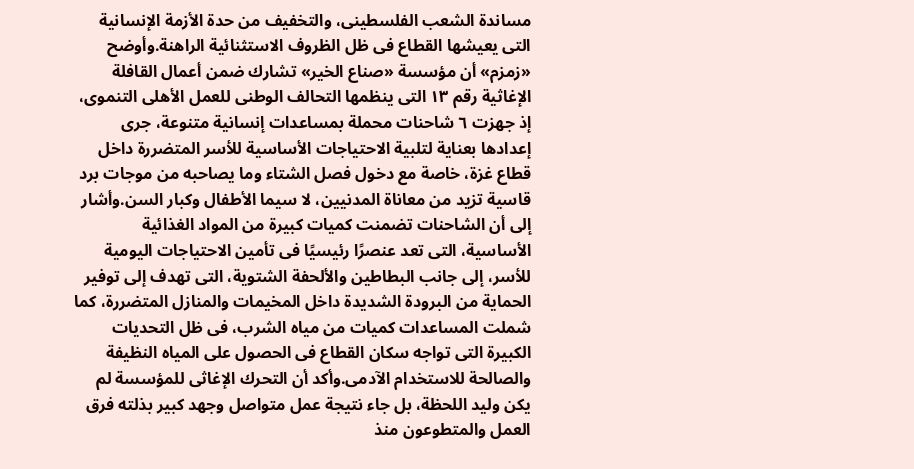مساندة الشعب الفلسطينى، والتخفيف من حدة الأزمة الإنسانية التى يعيشها القطاع فى ظل الظروف الاستثنائية الراهنة.وأوضح «زمزم» أن مؤسسة «صناع الخير» تشارك ضمن أعمال القافلة الإغاثية رقم ١٣ التى ينظمها التحالف الوطنى للعمل الأهلى التنموى، إذ جهزت ٦ شاحنات محملة بمساعدات إنسانية متنوعة، جرى إعدادها بعناية لتلبية الاحتياجات الأساسية للأسر المتضررة داخل قطاع غزة، خاصة مع دخول فصل الشتاء وما يصاحبه من موجات برد قاسية تزيد من معاناة المدنيين، لا سيما الأطفال وكبار السن.وأشار إلى أن الشاحنات تضمنت كميات كبيرة من المواد الغذائية الأساسية، التى تعد عنصرًا رئيسيًا فى تأمين الاحتياجات اليومية للأسر، إلى جانب البطاطين والألحفة الشتوية، التى تهدف إلى توفير الحماية من البرودة الشديدة داخل المخيمات والمنازل المتضررة، كما شملت المساعدات كميات من مياه الشرب، فى ظل التحديات الكبيرة التى تواجه سكان القطاع فى الحصول على المياه النظيفة والصالحة للاستخدام الآدمى.وأكد أن التحرك الإغاثى للمؤسسة لم يكن وليد اللحظة، بل جاء نتيجة عمل متواصل وجهد كبير بذلته فرق العمل والمتطوعون منذ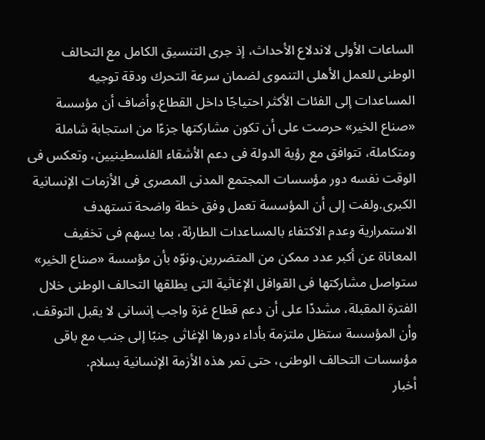الساعات الأولى لاندلاع الأحداث، إذ جرى التنسيق الكامل مع التحالف الوطنى للعمل الأهلى التنموى لضمان سرعة التحرك ودقة توجيه المساعدات إلى الفئات الأكثر احتياجًا داخل القطاع.وأضاف أن مؤسسة «صناع الخير» حرصت على أن تكون مشاركتها جزءًا من استجابة شاملة ومتكاملة، تتوافق مع رؤية الدولة فى دعم الأشقاء الفلسطينيين، وتعكس فى الوقت نفسه دور مؤسسات المجتمع المدنى المصرى فى الأزمات الإنسانية الكبرى.ولفت إلى أن المؤسسة تعمل وفق خطة واضحة تستهدف الاستمرارية وعدم الاكتفاء بالمساعدات الطارئة، بما يسهم فى تخفيف المعاناة عن أكبر عدد ممكن من المتضررين.ونوّه بأن مؤسسة «صناع الخير» ستواصل مشاركتها فى القوافل الإغاثية التى يطلقها التحالف الوطنى خلال الفترة المقبلة، مشددًا على أن دعم قطاع غزة واجب إنسانى لا يقبل التوقف، وأن المؤسسة ستظل ملتزمة بأداء دورها الإغاثى جنبًا إلى جنب مع باقى مؤسسات التحالف الوطنى، حتى تمر هذه الأزمة الإنسانية بسلام.
أخبار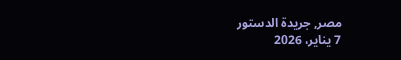مصر, جريدة الدستور
7 يناير، 2026